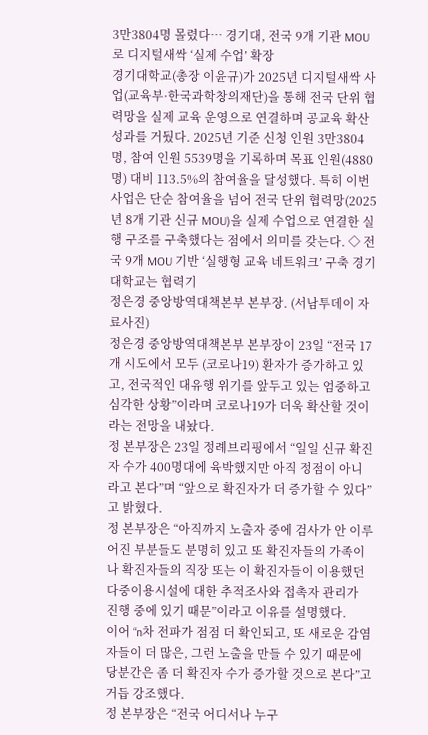3만3804명 몰렸다… 경기대, 전국 9개 기관 MOU로 디지털새싹 ‘실제 수업’ 확장
경기대학교(총장 이윤규)가 2025년 디지털새싹 사업(교육부·한국과학창의재단)을 통해 전국 단위 협력망을 실제 교육 운영으로 연결하며 공교육 확산 성과를 거뒀다. 2025년 기준 신청 인원 3만3804명, 참여 인원 5539명을 기록하며 목표 인원(4880명) 대비 113.5%의 참여율을 달성했다. 특히 이번 사업은 단순 참여율을 넘어 전국 단위 협력망(2025년 8개 기관 신규 MOU)을 실제 수업으로 연결한 실행 구조를 구축했다는 점에서 의미를 갖는다. ◇ 전국 9개 MOU 기반 ‘실행형 교육 네트워크’ 구축 경기대학교는 협력기
정은경 중앙방역대책본부 본부장. (서남투데이 자료사진)
정은경 중앙방역대책본부 본부장이 23일 “전국 17개 시도에서 모두 (코로나19) 환자가 증가하고 있고, 전국적인 대유행 위기를 앞두고 있는 엄중하고 심각한 상황”이라며 코로나19가 더욱 확산할 것이라는 전망을 내놨다.
정 본부장은 23일 정례브리핑에서 “일일 신규 확진자 수가 400명대에 육박했지만 아직 정점이 아니라고 본다”며 “앞으로 확진자가 더 증가할 수 있다”고 밝혔다.
정 본부장은 “아직까지 노출자 중에 검사가 안 이루어진 부분들도 분명히 있고 또 확진자들의 가족이나 확진자들의 직장 또는 이 확진자들이 이용했던 다중이용시설에 대한 추적조사와 접촉자 관리가 진행 중에 있기 때문”이라고 이유를 설명했다.
이어 “n차 전파가 점점 더 확인되고, 또 새로운 감염자들이 더 많은, 그런 노출을 만들 수 있기 때문에 당분간은 좀 더 확진자 수가 증가할 것으로 본다”고 거듭 강조했다.
정 본부장은 “전국 어디서나 누구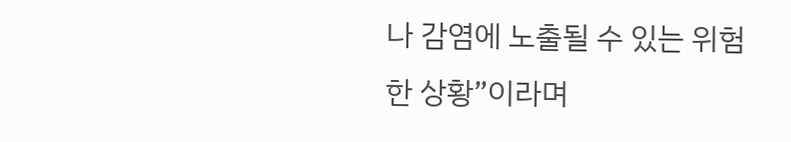나 감염에 노출될 수 있는 위험한 상황”이라며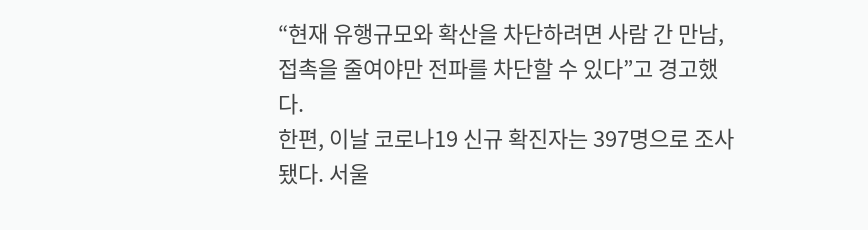“현재 유행규모와 확산을 차단하려면 사람 간 만남, 접촉을 줄여야만 전파를 차단할 수 있다”고 경고했다.
한편, 이날 코로나19 신규 확진자는 397명으로 조사됐다. 서울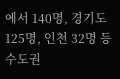에서 140명, 경기도 125명, 인천 32명 등 수도권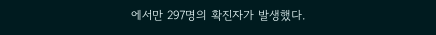에서만 297명의 확진자가 발생했다.